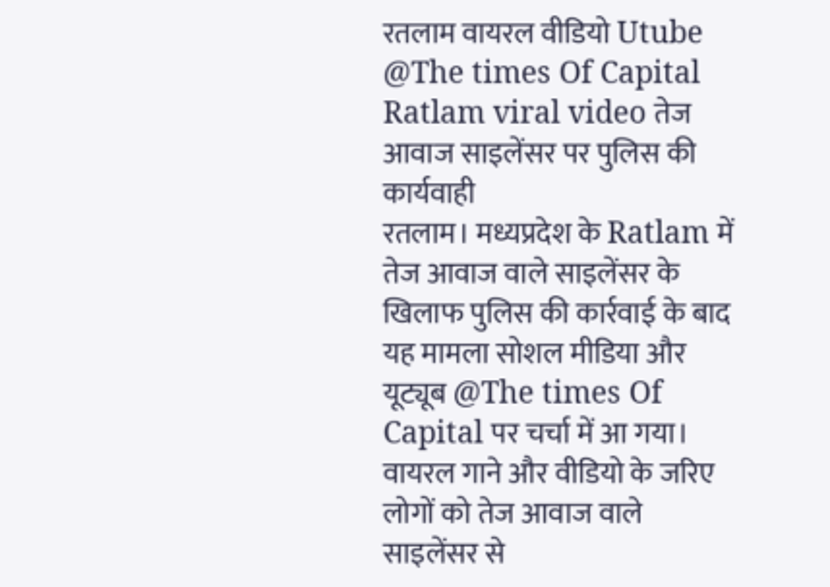रतलाम वायरल वीडियो Utube @The times Of Capital
Ratlam viral video तेज आवाज साइलेंसर पर पुलिस की कार्यवाही
रतलाम। मध्यप्रदेश के Ratlam में तेज आवाज वाले साइलेंसर के खिलाफ पुलिस की कार्रवाई के बाद यह मामला सोशल मीडिया और यूट्यूब @The times Of Capital पर चर्चा में आ गया। वायरल गाने और वीडियो के जरिए लोगों को तेज आवाज वाले साइलेंसर से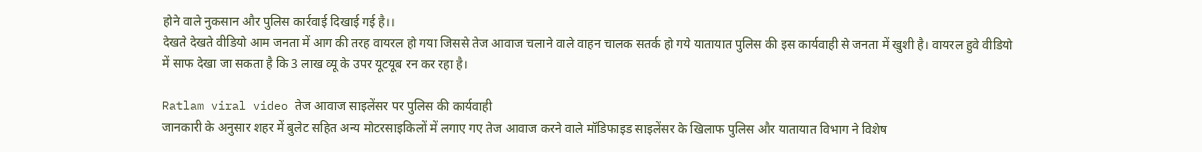होने वाले नुकसान और पुलिस कार्रवाई दिखाई गई है।।
देखते देखते वीडियो आम जनता में आग की तरह वायरल हो गया जिससे तेज आवाज चलाने वाले वाहन चालक सतर्क हो गये यातायात पुलिस की इस कार्यवाही से जनता में खुशी है। वायरल हुवे वीडियो में साफ देखा जा सकता है कि 3 लाख व्यू के उपर यूटयूब रन कर रहा है।

Ratlam viral video तेज आवाज साइलेंसर पर पुलिस की कार्यवाही
जानकारी के अनुसार शहर में बुलेट सहित अन्य मोटरसाइकिलों में लगाए गए तेज आवाज करने वाले मॉडिफाइड साइलेंसर के खिलाफ पुलिस और यातायात विभाग ने विशेष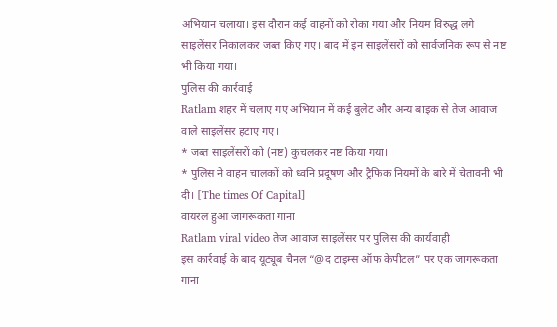अभियान चलाया। इस दौरान कई वाहनों को रोका गया और नियम विरुद्ध लगे साइलेंसर निकालकर जब्त किए गए। बाद में इन साइलेंसरों को सार्वजनिक रूप से नष्ट भी किया गया।
पुलिस की कार्रवाई
Ratlam शहर में चलाए गए अभियान में कई बुलेट और अन्य बाइक से तेज आवाज वाले साइलेंसर हटाए गए।
* जब्त साइलेंसरों को (नष्ट) कुचलकर नष्ट किया गया।
* पुलिस ने वाहन चालकों को ध्वनि प्रदूषण और ट्रैफिक नियमों के बारे में चेतावनी भी दी। [The times Of Capital]
वायरल हुआ जागरूकता गाना
Ratlam viral video तेज आवाज साइलेंसर पर पुलिस की कार्यवाही
इस कार्रवाई के बाद यूट्यूब चैनल “@द टाइम्स ऑफ केपीटल” पर एक जागरूकता गाना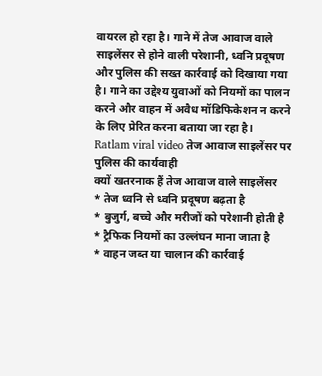वायरल हो रहा है। गाने में तेज आवाज वाले साइलेंसर से होने वाली परेशानी, ध्वनि प्रदूषण और पुलिस की सख्त कार्रवाई को दिखाया गया है। गाने का उद्देश्य युवाओं को नियमों का पालन करने और वाहन में अवैध मॉडिफिकेशन न करने के लिए प्रेरित करना बताया जा रहा है।
Ratlam viral video तेज आवाज साइलेंसर पर पुलिस की कार्यवाही
क्यों खतरनाक हैं तेज आवाज वाले साइलेंसर
* तेज ध्वनि से ध्वनि प्रदूषण बढ़ता है
* बुजुर्ग, बच्चे और मरीजों को परेशानी होती है
* ट्रैफिक नियमों का उल्लंघन माना जाता है
* वाहन जब्त या चालान की कार्रवाई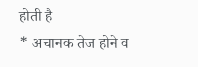होती है
* अचानक तेज होने व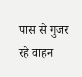पास से गुजर रहे वाहन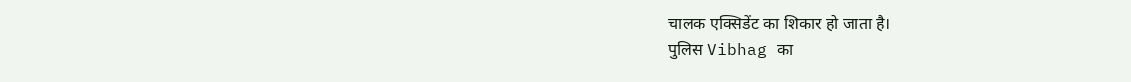चालक एक्सिडेंट का शिकार हो जाता है।
पुलिस Vibhag का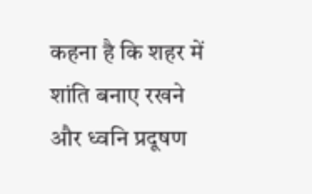कहना है कि शहर में शांति बनाए रखने और ध्वनि प्रदूषण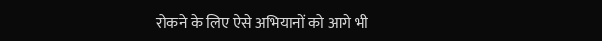रोकने के लिए ऐसे अभियानों को आगे भी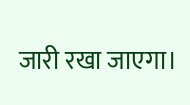जारी रखा जाएगा।